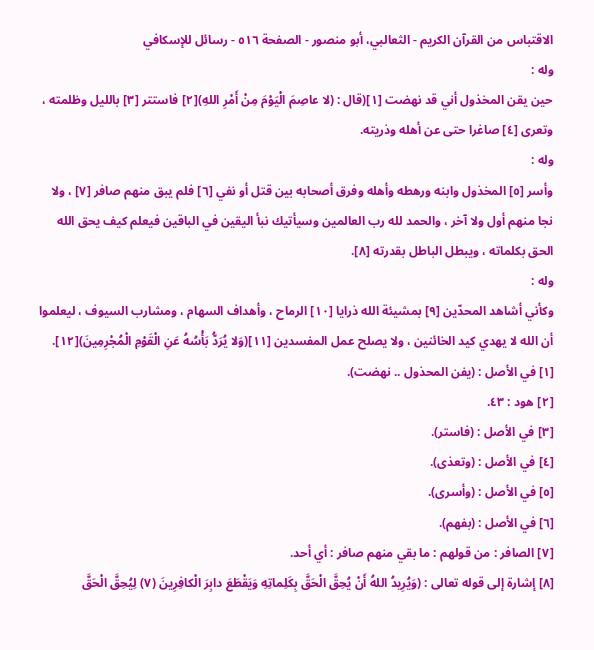الاقتباس من القرآن الکریم - الثعالبي، أبو منصور - الصفحة ٥١٦ - رسائل للإسكافي
وله :
حين يقن المخذول أني قد نهضت [١](قال : (لا عاصِمَ الْيَوْمَ مِنْ أَمْرِ اللهِ)[٢] فاستتر [٣] بالليل وظلمته ، وتعرى [٤] صاغرا حتى عن أهله وذريته.
وله :
وأسر [٥] المخذول وابنه ورهطه وأهله وفرق أصحابه بين قتل أو نفي [٦] فلم يبق منهم صافر [٧] ، ولا نجا منهم أول ولا آخر ، والحمد لله رب العالمين وسيأتيك نبأ اليقين في الباقين فيعلم كيف يحق الله الحق بكلماته ، ويبطل الباطل بقدرته [٨].
وله :
وكأني أشاهد المحدّين [٩] بمشيئة الله ذرايا [١٠] الرماح ، وأهداف السهام ، ومشارب السيوف ، ليعلموا أن الله لا يهدي كيد الخائنين ، ولا يصلح عمل المفسدين [١١](وَلا يُرَدُّ بَأْسُهُ عَنِ الْقَوْمِ الْمُجْرِمِينَ)[١٢].
[١] في الأصل : (يفن المحذول .. نهضت).
[٢] هود : ٤٣.
[٣] في الأصل : (فاستر).
[٤] في الأصل : (وتعذى).
[٥] في الأصل : (وأسرى).
[٦] في الأصل : (بفهم).
[٧] الصافر : من قولهم : ما بقي منهم صافر : أي أحد.
[٨] إشارة إلى قوله تعالى : (وَيُرِيدُ اللهُ أَنْ يُحِقَّ الْحَقَّ بِكَلِماتِهِ وَيَقْطَعَ دابِرَ الْكافِرِينَ (٧) لِيُحِقَّ الْحَقَّ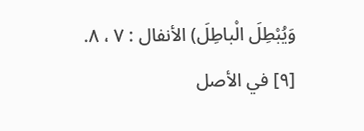وَيُبْطِلَ الْباطِلَ) الأنفال : ٧ ، ٨.
[٩] في الأصل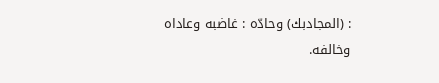: (المجادبك) وحادّه : غاضبه وعاداه وخالفه.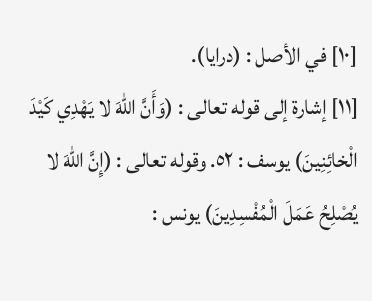[١٠] في الأصل : (درايا).
[١١] إشارة إلى قوله تعالى : (وَأَنَّ اللهَ لا يَهْدِي كَيْدَ الْخائِنِينَ) يوسف : ٥٢. وقوله تعالى : (إِنَّ اللهَ لا يُصْلِحُ عَمَلَ الْمُفْسِدِينَ) يونس :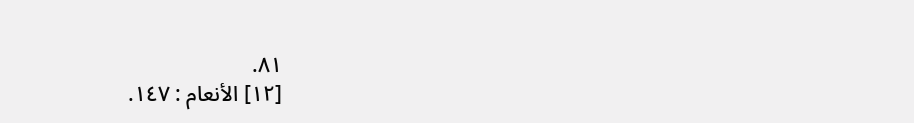٨١.
[١٢] الأنعام : ١٤٧.